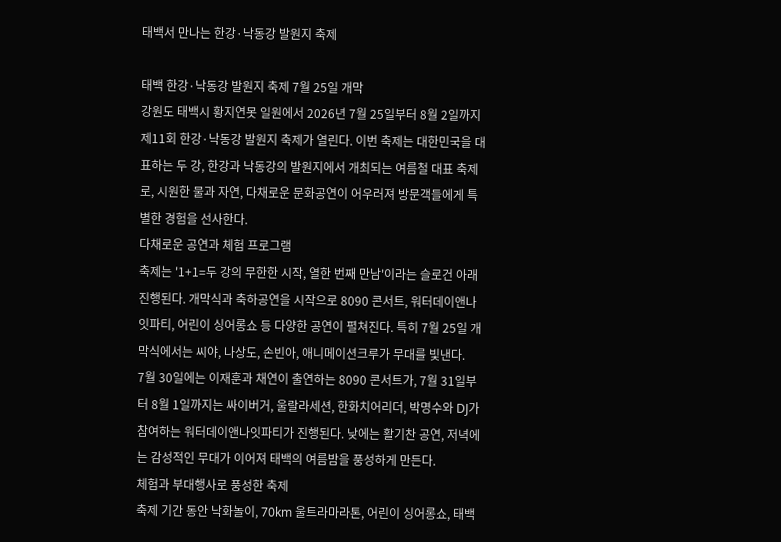태백서 만나는 한강·낙동강 발원지 축제

태백 한강·낙동강 발원지 축제 7월 25일 개막
강원도 태백시 황지연못 일원에서 2026년 7월 25일부터 8월 2일까지 제11회 한강·낙동강 발원지 축제가 열린다. 이번 축제는 대한민국을 대표하는 두 강, 한강과 낙동강의 발원지에서 개최되는 여름철 대표 축제로, 시원한 물과 자연, 다채로운 문화공연이 어우러져 방문객들에게 특별한 경험을 선사한다.
다채로운 공연과 체험 프로그램
축제는 '1+1=두 강의 무한한 시작, 열한 번째 만남'이라는 슬로건 아래 진행된다. 개막식과 축하공연을 시작으로 8090 콘서트, 워터데이앤나잇파티, 어린이 싱어롱쇼 등 다양한 공연이 펼쳐진다. 특히 7월 25일 개막식에서는 씨야, 나상도, 손빈아, 애니메이션크루가 무대를 빛낸다.
7월 30일에는 이재훈과 채연이 출연하는 8090 콘서트가, 7월 31일부터 8월 1일까지는 싸이버거, 울랄라세션, 한화치어리더, 박명수와 DJ가 참여하는 워터데이앤나잇파티가 진행된다. 낮에는 활기찬 공연, 저녁에는 감성적인 무대가 이어져 태백의 여름밤을 풍성하게 만든다.
체험과 부대행사로 풍성한 축제
축제 기간 동안 낙화놀이, 70km 울트라마라톤, 어린이 싱어롱쇼, 태백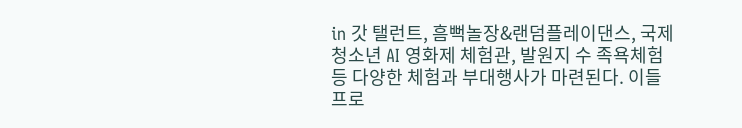in 갓 탤런트, 흠뻑놀장&랜덤플레이댄스, 국제청소년 AI 영화제 체험관, 발원지 수 족욕체험 등 다양한 체험과 부대행사가 마련된다. 이들 프로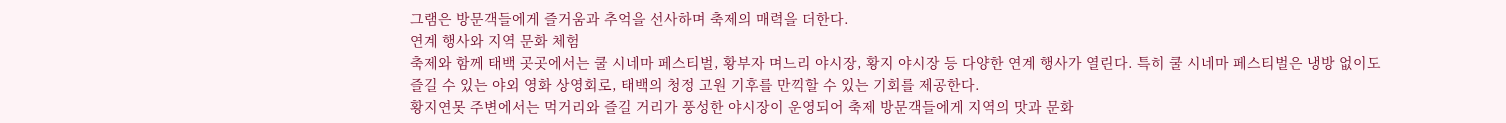그램은 방문객들에게 즐거움과 추억을 선사하며 축제의 매력을 더한다.
연계 행사와 지역 문화 체험
축제와 함께 태백 곳곳에서는 쿨 시네마 페스티벌, 황부자 며느리 야시장, 황지 야시장 등 다양한 연계 행사가 열린다. 특히 쿨 시네마 페스티벌은 냉방 없이도 즐길 수 있는 야외 영화 상영회로, 태백의 청정 고원 기후를 만끽할 수 있는 기회를 제공한다.
황지연못 주변에서는 먹거리와 즐길 거리가 풍성한 야시장이 운영되어 축제 방문객들에게 지역의 맛과 문화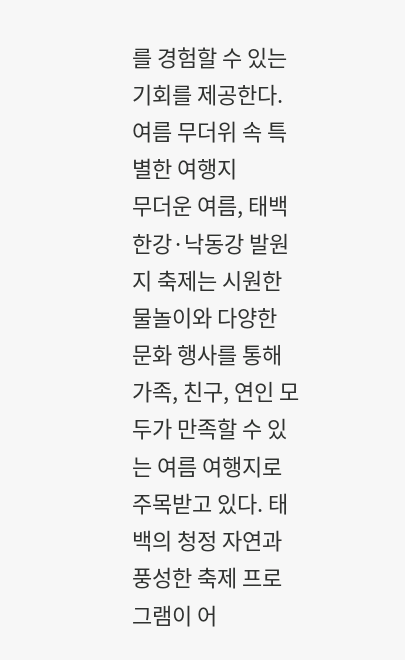를 경험할 수 있는 기회를 제공한다.
여름 무더위 속 특별한 여행지
무더운 여름, 태백 한강·낙동강 발원지 축제는 시원한 물놀이와 다양한 문화 행사를 통해 가족, 친구, 연인 모두가 만족할 수 있는 여름 여행지로 주목받고 있다. 태백의 청정 자연과 풍성한 축제 프로그램이 어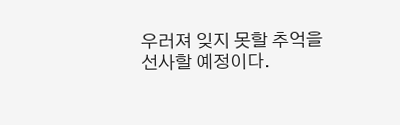우러져 잊지 못할 추억을 선사할 예정이다.